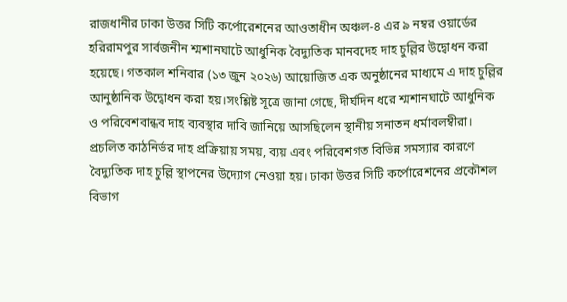রাজধানীর ঢাকা উত্তর সিটি কর্পোরেশনের আওতাধীন অঞ্চল-৪ এর ৯ নম্বর ওয়ার্ডের হরিরামপুর সার্বজনীন শ্মশানঘাটে আধুনিক বৈদ্যুতিক মানবদেহ দাহ চুল্লির উদ্বোধন করা হয়েছে। গতকাল শনিবার (১৩ জুন ২০২৬) আয়োজিত এক অনুষ্ঠানের মাধ্যমে এ দাহ চুল্লির আনুষ্ঠানিক উদ্বোধন করা হয়।সংশ্লিষ্ট সূত্রে জানা গেছে, দীর্ঘদিন ধরে শ্মশানঘাটে আধুনিক ও পরিবেশবান্ধব দাহ ব্যবস্থার দাবি জানিয়ে আসছিলেন স্থানীয় সনাতন ধর্মাবলম্বীরা। প্রচলিত কাঠনির্ভর দাহ প্রক্রিয়ায় সময়, ব্যয় এবং পরিবেশগত বিভিন্ন সমস্যার কারণে বৈদ্যুতিক দাহ চুল্লি স্থাপনের উদ্যোগ নেওয়া হয়। ঢাকা উত্তর সিটি কর্পোরেশনের প্রকৌশল বিভাগ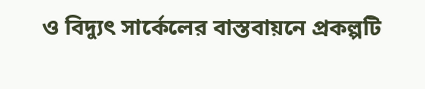ও বিদ্যুৎ সার্কেলের বাস্তবায়নে প্রকল্পটি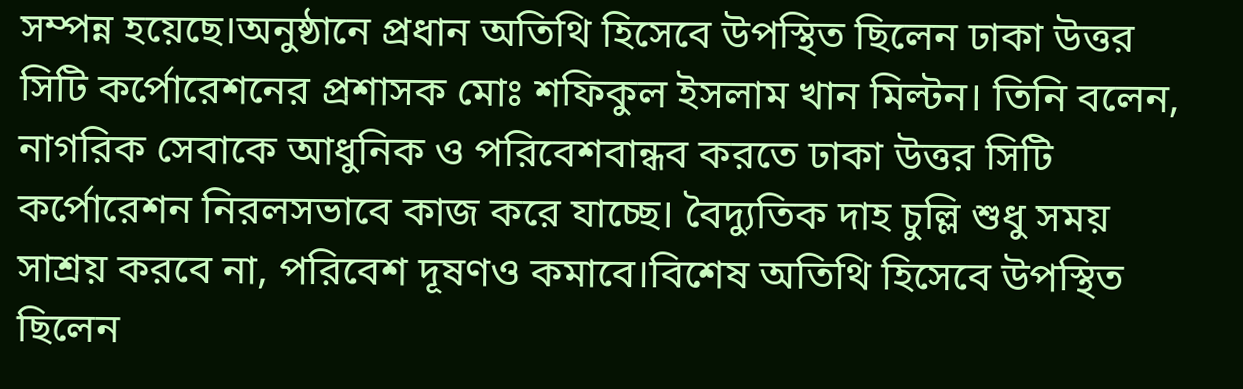সম্পন্ন হয়েছে।অনুষ্ঠানে প্রধান অতিথি হিসেবে উপস্থিত ছিলেন ঢাকা উত্তর সিটি কর্পোরেশনের প্রশাসক মোঃ শফিকুল ইসলাম খান মিল্টন। তিনি বলেন, নাগরিক সেবাকে আধুনিক ও পরিবেশবান্ধব করতে ঢাকা উত্তর সিটি কর্পোরেশন নিরলসভাবে কাজ করে যাচ্ছে। বৈদ্যুতিক দাহ চুল্লি শুধু সময় সাশ্রয় করবে না, পরিবেশ দূষণও কমাবে।বিশেষ অতিথি হিসেবে উপস্থিত ছিলেন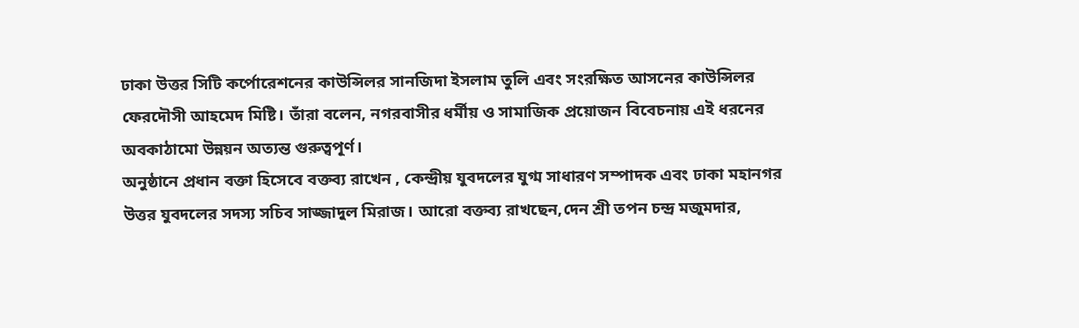ঢাকা উত্তর সিটি কর্পোরেশনের কাউন্সিলর সানজিদা ইসলাম তুলি এবং সংরক্ষিত আসনের কাউন্সিলর ফেরদৌসী আহমেদ মিষ্টি। তাঁরা বলেন, নগরবাসীর ধর্মীয় ও সামাজিক প্রয়োজন বিবেচনায় এই ধরনের অবকাঠামো উন্নয়ন অত্যন্ত গুরুত্বপূর্ণ।
অনুষ্ঠানে প্রধান বক্তা হিসেবে বক্তব্য রাখেন , কেন্দ্রীয় যুবদলের যুগ্ম সাধারণ সম্পাদক এবং ঢাকা মহানগর উত্তর যুবদলের সদস্য সচিব সাজ্জাদুল মিরাজ। আরো বক্তব্য রাখছেন,দেন শ্রী তপন চন্দ্র মজুমদার,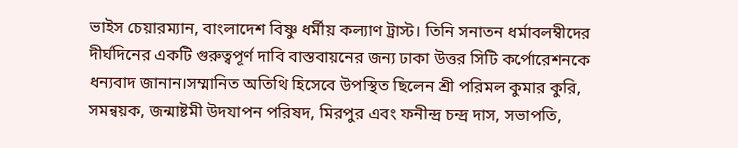ভাইস চেয়ারম্যান, বাংলাদেশ বিষ্ণু ধর্মীয় কল্যাণ ট্রাস্ট। তিনি সনাতন ধর্মাবলম্বীদের দীর্ঘদিনের একটি গুরুত্বপূর্ণ দাবি বাস্তবায়নের জন্য ঢাকা উত্তর সিটি কর্পোরেশনকে ধন্যবাদ জানান।সম্মানিত অতিথি হিসেবে উপস্থিত ছিলেন শ্রী পরিমল কুমার কুরি, সমন্বয়ক, জন্মাষ্টমী উদযাপন পরিষদ, মিরপুর এবং ফনীন্দ্র চন্দ্র দাস, সভাপতি,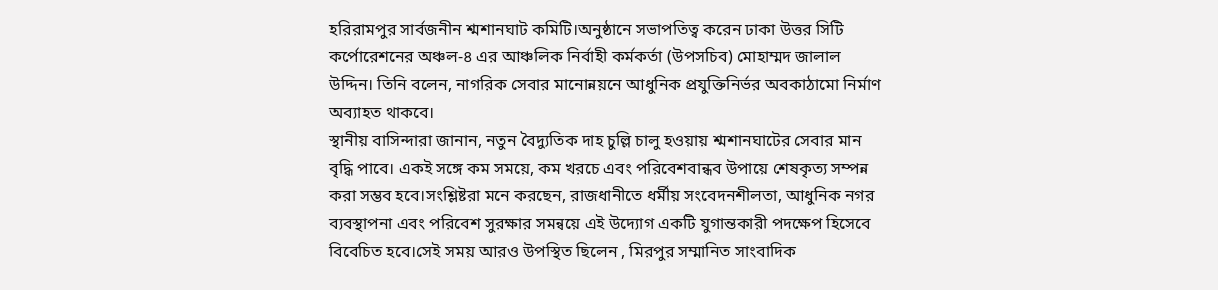হরিরামপুর সার্বজনীন শ্মশানঘাট কমিটি।অনুষ্ঠানে সভাপতিত্ব করেন ঢাকা উত্তর সিটি কর্পোরেশনের অঞ্চল-৪ এর আঞ্চলিক নির্বাহী কর্মকর্তা (উপসচিব) মোহাম্মদ জালাল উদ্দিন। তিনি বলেন, নাগরিক সেবার মানোন্নয়নে আধুনিক প্রযুক্তিনির্ভর অবকাঠামো নির্মাণ অব্যাহত থাকবে।
স্থানীয় বাসিন্দারা জানান, নতুন বৈদ্যুতিক দাহ চুল্লি চালু হওয়ায় শ্মশানঘাটের সেবার মান বৃদ্ধি পাবে। একই সঙ্গে কম সময়ে, কম খরচে এবং পরিবেশবান্ধব উপায়ে শেষকৃত্য সম্পন্ন করা সম্ভব হবে।সংশ্লিষ্টরা মনে করছেন, রাজধানীতে ধর্মীয় সংবেদনশীলতা, আধুনিক নগর ব্যবস্থাপনা এবং পরিবেশ সুরক্ষার সমন্বয়ে এই উদ্যোগ একটি যুগান্তকারী পদক্ষেপ হিসেবে বিবেচিত হবে।সেই সময় আরও উপস্থিত ছিলেন , মিরপুর সম্মানিত সাংবাদিক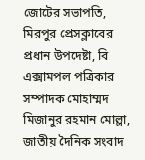জোটের সভাপতি, মিরপুর প্রেসক্লাবের প্রধান উপদেষ্টা, বি এক্সামপল পত্রিকার সম্পাদক মোহাম্মদ মিজানুর রহমান মোল্লা, জাতীয় দৈনিক সংবাদ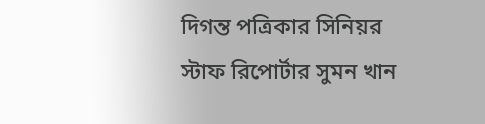দিগন্ত পত্রিকার সিনিয়র স্টাফ রিপোর্টার সুমন খান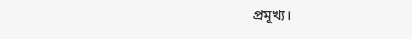প্রমূখ্য।